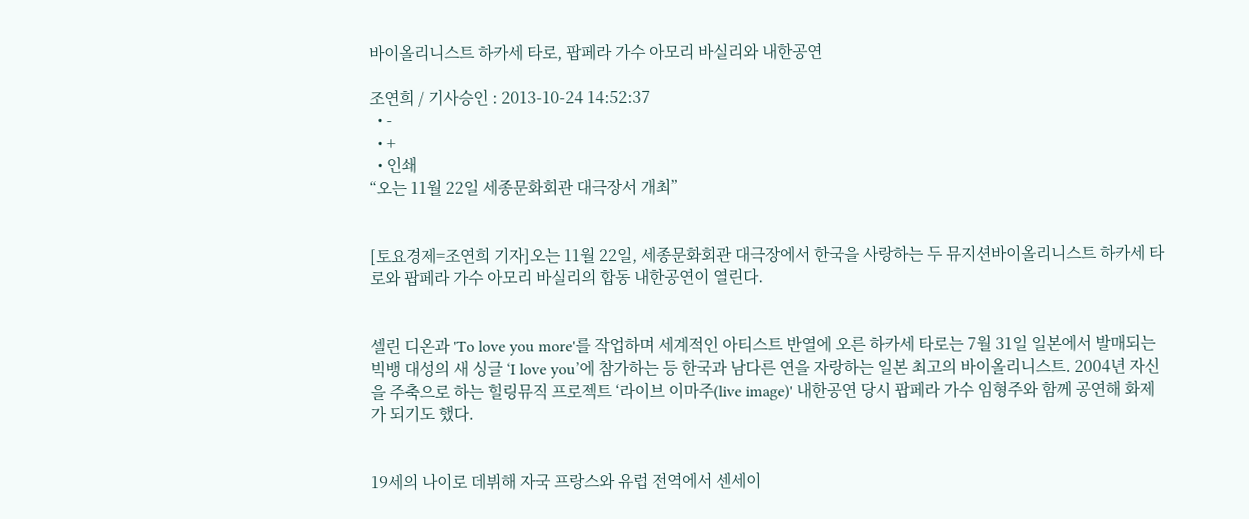바이올리니스트 하카세 타로, 팝페라 가수 아모리 바실리와 내한공연

조연희 / 기사승인 : 2013-10-24 14:52:37
  • -
  • +
  • 인쇄
“오는 11월 22일 세종문화회관 대극장서 개최”


[토요경제=조연희 기자]오는 11월 22일, 세종문화회관 대극장에서 한국을 사랑하는 두 뮤지션바이올리니스트 하카세 타로와 팝페라 가수 아모리 바실리의 합동 내한공연이 열린다.


셀린 디온과 'To love you more'를 작업하며 세계적인 아티스트 반열에 오른 하카세 타로는 7월 31일 일본에서 발매되는 빅뱅 대성의 새 싱글 ‘I love you’에 참가하는 등 한국과 남다른 연을 자랑하는 일본 최고의 바이올리니스트. 2004년 자신을 주축으로 하는 힐링뮤직 프로젝트 ‘라이브 이마주(live image)' 내한공연 당시 팝페라 가수 임형주와 함께 공연해 화제가 되기도 했다.


19세의 나이로 데뷔해 자국 프랑스와 유럽 전역에서 센세이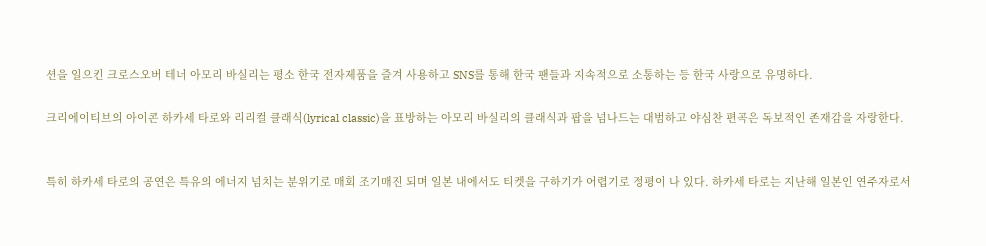션을 일으킨 크로스오버 테너 아모리 바실리는 평소 한국 전자제품을 즐겨 사용하고 SNS를 통해 한국 팬들과 지속적으로 소통하는 등 한국 사랑으로 유명하다.

크리에이티브의 아이콘 하카세 타로와 리리컬 클래식(lyrical classic)을 표방하는 아모리 바실리의 클래식과 팝을 넘나드는 대범하고 야심찬 편곡은 독보적인 존재감을 자랑한다.


특히 하카세 타로의 공연은 특유의 에너지 넘치는 분위기로 매회 조기매진 되며 일본 내에서도 티켓을 구하기가 어렵기로 정평이 나 있다. 하카세 타로는 지난해 일본인 연주자로서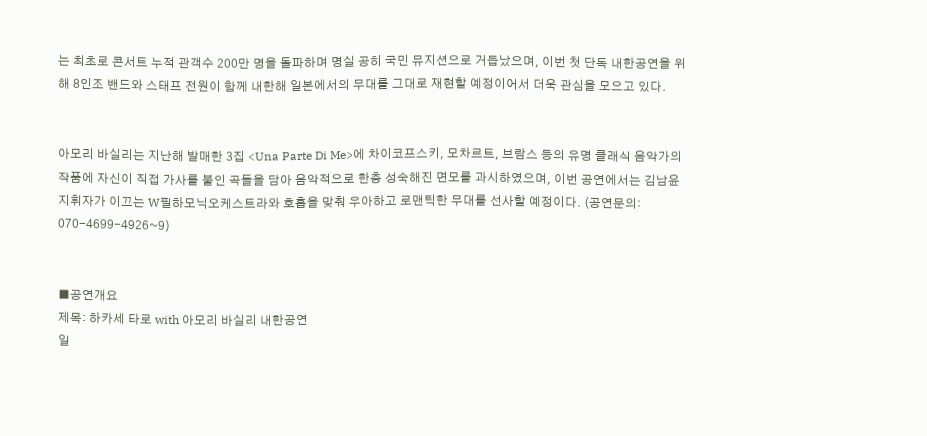는 최초로 콘서트 누적 관객수 200만 명을 돌파하며 명실 공히 국민 뮤지션으로 거듭났으며, 이번 첫 단독 내한공연을 위해 8인조 밴드와 스태프 전원이 함께 내한해 일본에서의 무대를 그대로 재현할 예정이어서 더욱 관심을 모으고 있다.


아모리 바실리는 지난해 발매한 3집 <Una Parte Di Me>에 차이코프스키, 모차르트, 브람스 등의 유명 클래식 음악가의 작품에 자신이 직접 가사를 붙인 곡들을 담아 음악적으로 한층 성숙해진 면모를 과시하였으며, 이번 공연에서는 김남윤 지휘자가 이끄는 W필하모닉오케스트라와 호흡을 맞춰 우아하고 로맨틱한 무대를 선사할 예정이다. (공연문의: 070-4699-4926~9)


■공연개요
제목: 하카세 타로 with 아모리 바실리 내한공연
일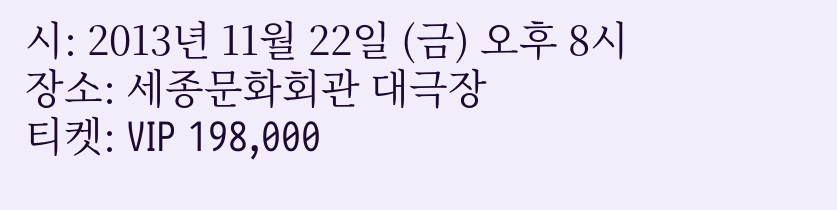시: 2013년 11월 22일 (금) 오후 8시
장소: 세종문화회관 대극장
티켓: VIP 198,000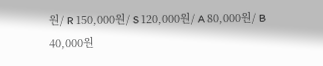원/ R 150,000원/ S 120,000원/ A 80,000원/ B 40,000원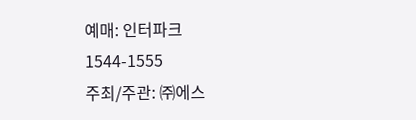예매: 인터파크 1544-1555
주최/주관: ㈜에스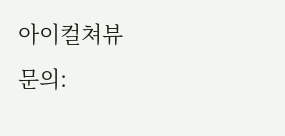아이컬쳐뷰
문의: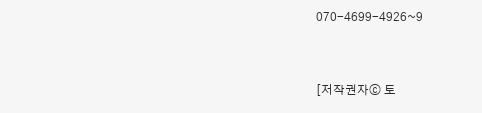070-4699-4926~9


[저작권자ⓒ 토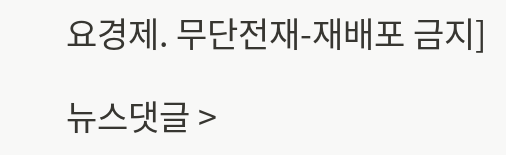요경제. 무단전재-재배포 금지]

뉴스댓글 >